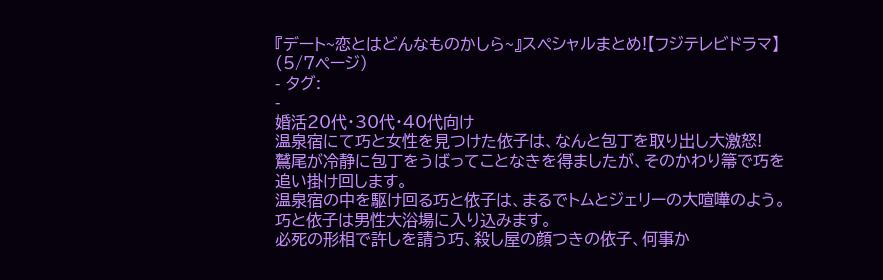『デート~恋とはどんなものかしら~』スペシャルまとめ!【フジテレビドラマ】 (5/7ページ)
- タグ:
-
婚活20代・30代・40代向け
温泉宿にて巧と女性を見つけた依子は、なんと包丁を取り出し大激怒!
鷲尾が冷静に包丁をうばってことなきを得ましたが、そのかわり箒で巧を追い掛け回します。
温泉宿の中を駆け回る巧と依子は、まるでトムとジェリーの大喧嘩のよう。
巧と依子は男性大浴場に入り込みます。
必死の形相で許しを請う巧、殺し屋の顔つきの依子、何事か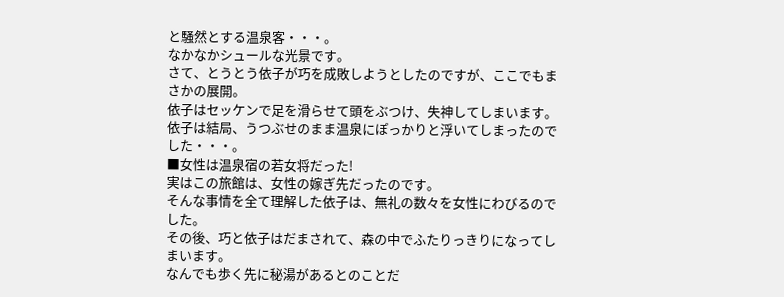と騒然とする温泉客・・・。
なかなかシュールな光景です。
さて、とうとう依子が巧を成敗しようとしたのですが、ここでもまさかの展開。
依子はセッケンで足を滑らせて頭をぶつけ、失神してしまいます。
依子は結局、うつぶせのまま温泉にぽっかりと浮いてしまったのでした・・・。
■女性は温泉宿の若女将だった!
実はこの旅館は、女性の嫁ぎ先だったのです。
そんな事情を全て理解した依子は、無礼の数々を女性にわびるのでした。
その後、巧と依子はだまされて、森の中でふたりっきりになってしまいます。
なんでも歩く先に秘湯があるとのことだ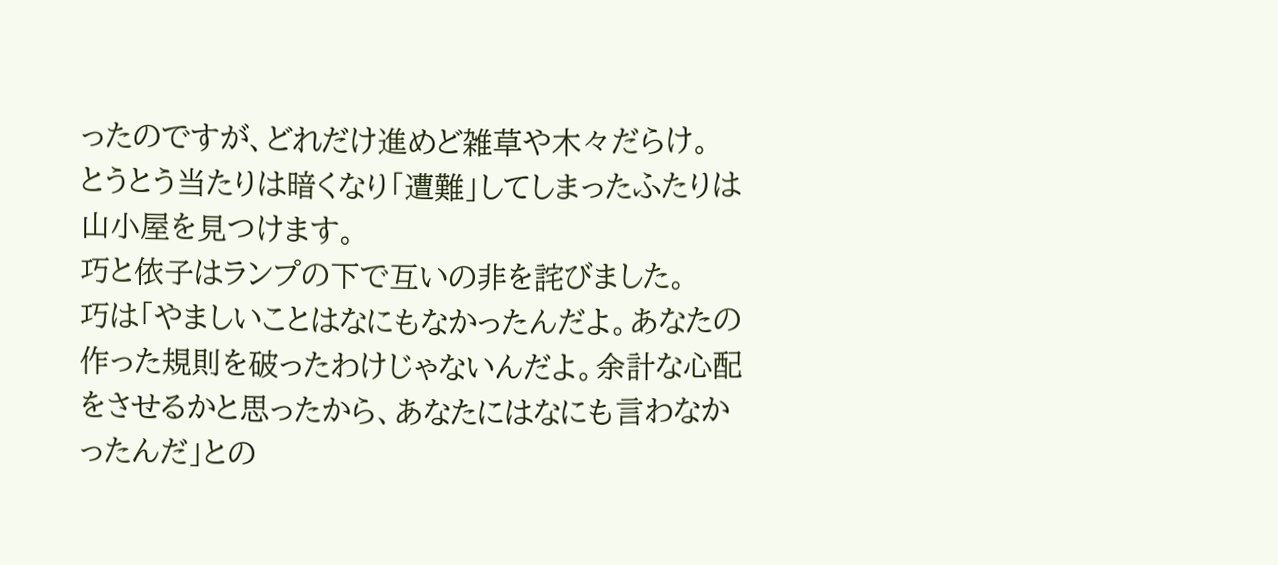ったのですが、どれだけ進めど雑草や木々だらけ。
とうとう当たりは暗くなり「遭難」してしまったふたりは山小屋を見つけます。
巧と依子はランプの下で互いの非を詫びました。
巧は「やましいことはなにもなかったんだよ。あなたの作った規則を破ったわけじゃないんだよ。余計な心配をさせるかと思ったから、あなたにはなにも言わなかったんだ」との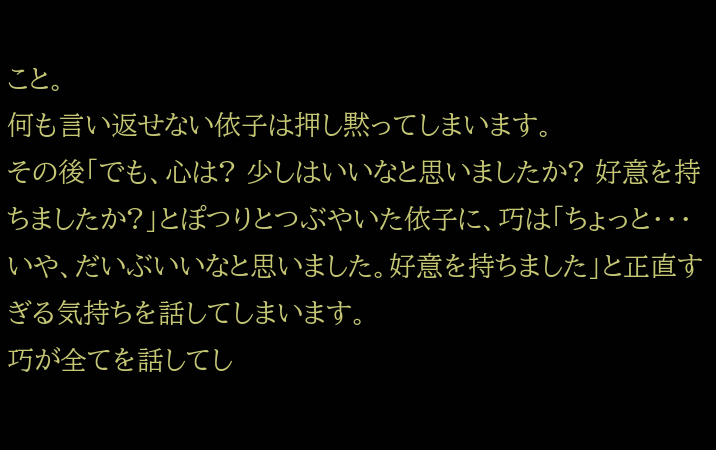こと。
何も言い返せない依子は押し黙ってしまいます。
その後「でも、心は? 少しはいいなと思いましたか? 好意を持ちましたか?」とぽつりとつぶやいた依子に、巧は「ちょっと・・・いや、だいぶいいなと思いました。好意を持ちました」と正直すぎる気持ちを話してしまいます。
巧が全てを話してし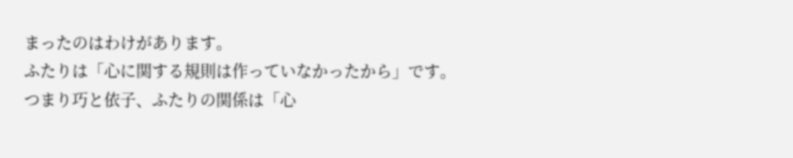まったのはわけがあります。
ふたりは「心に関する規則は作っていなかったから」です。
つまり巧と依子、ふたりの関係は「心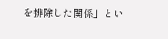を排除した関係」とい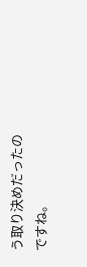う取り決めだったのですね。